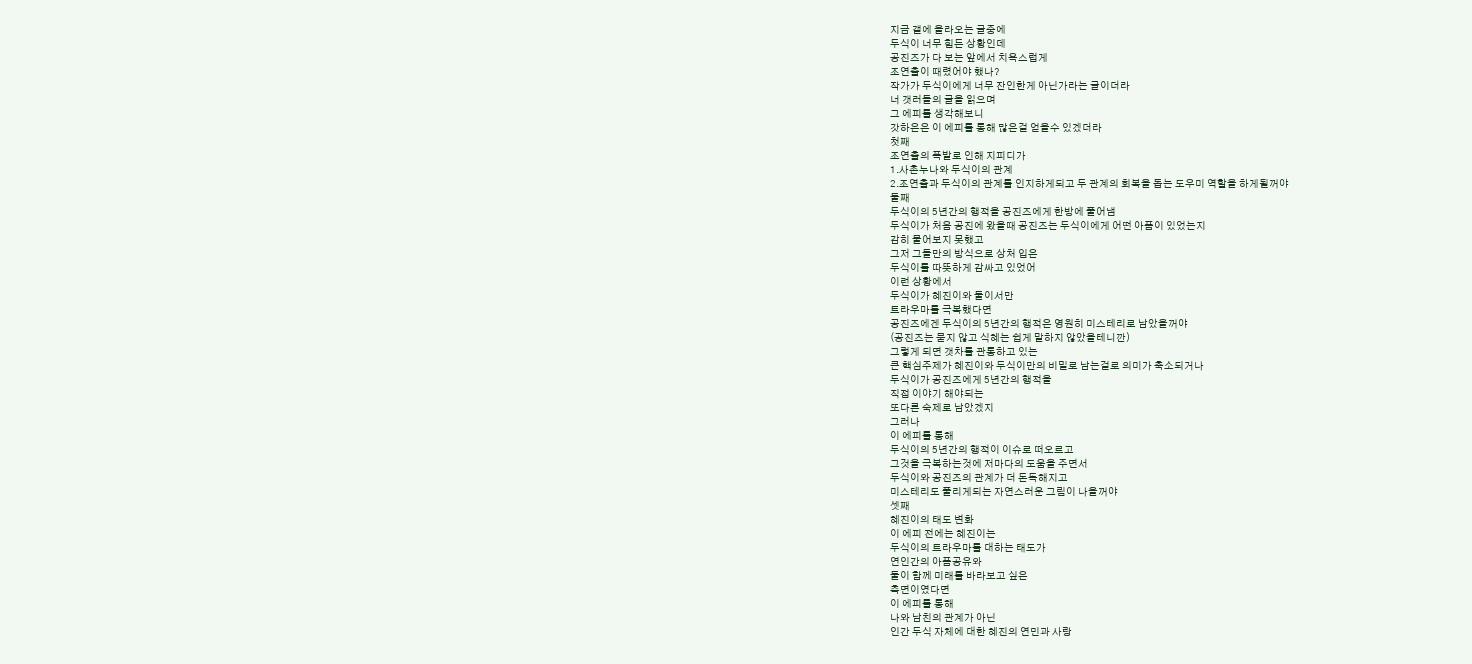지금 갤에 올라오는 글중에
두식이 너무 힘든 상황인데
공진즈가 다 보는 앞에서 치욕스럽게
조연출이 때렸어야 했나?
작가가 두식이에게 너무 잔인한게 아닌가라는 글이더라
너 갯러들의 글을 읽으며
그 에피를 생각해보니
갓하은은 이 에피를 통해 많은걸 얻을수 있겠더라
첫째
조연출의 폭발로 인해 지피디가
1.사촌누나와 두식이의 관계
2.조연출과 두식이의 관계를 인지하게되고 두 관계의 회복을 돕는 도우미 역할을 하게될꺼야
둘째
두식이의 5년간의 행적을 공진즈에게 한방에 풀어냄
두식이가 처음 공진에 왔을때 공진즈는 두식이에게 어떤 아픔이 있었는지
감히 물어보지 못했고
그저 그들만의 방식으로 상처 입은
두식이를 따뜻하게 감싸고 있었어
이런 상황에서
두식이가 혜진이와 둘이서만
트라우마를 극복했다면
공진즈에겐 두식이의 5년간의 행적은 영원히 미스테리로 남았을꺼야
(공진즈는 묻지 않고 식혜는 쉽게 말하지 않았을테니깐)
그렇게 되면 갯차를 관통하고 있는
큰 핵심주제가 혜진이와 두식이만의 비밀로 남는걸로 의미가 축소되거나
두식이가 공진즈에게 5년간의 행적을
직접 이야기 해야되는
또다른 숙제로 남았겠지
그러나
이 에피를 통해
두식이의 5년간의 행적이 이슈로 떠오르고
그것을 극복하는것에 저마다의 도움을 주면서
두식이와 공진즈의 관계가 더 돈독해지고
미스테리도 풀리게되는 자연스러운 그림이 나올꺼야
셋째
혜진이의 태도 변화
이 에피 전에는 혜진이는
두식이의 트라우마를 대하는 태도가
연인간의 아픔공유와
둘이 함께 미래를 바라보고 싶은
측면이였다면
이 에피를 통해
나와 남친의 관계가 아닌
인간 두식 자체에 대한 혜진의 연민과 사랑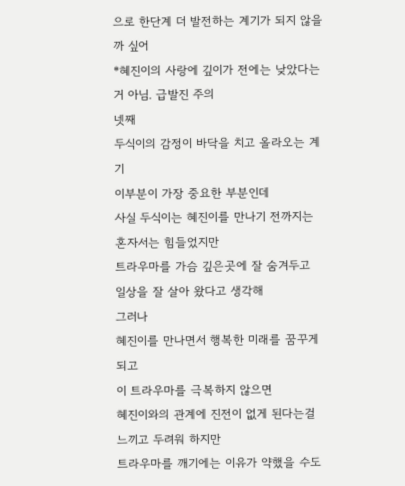으로 한단계 더 발전하는 계기가 되지 않을까 싶어
*혜진이의 사랑에 깊이가 전에는 낮았다는거 아님. 급발진 주의
넷째
두식이의 감정이 바닥을 치고 올라오는 계기
이부분이 가장 중요한 부분인데
사실 두식이는 혜진이를 만나기 전까지는 혼자서는 힘들었지만
트라우마를 가슴 깊은곳에 잘 숨겨두고
일상을 잘 살아 왔다고 생각해
그러나
혜진이를 만나면서 행복한 미래를 꿈꾸게 되고
이 트라우마를 극복하지 않으면
혜진이와의 관계에 진전이 없게 된다는걸
느끼고 두려워 하지만
트라우마를 깨기에는 이유가 약했을 수도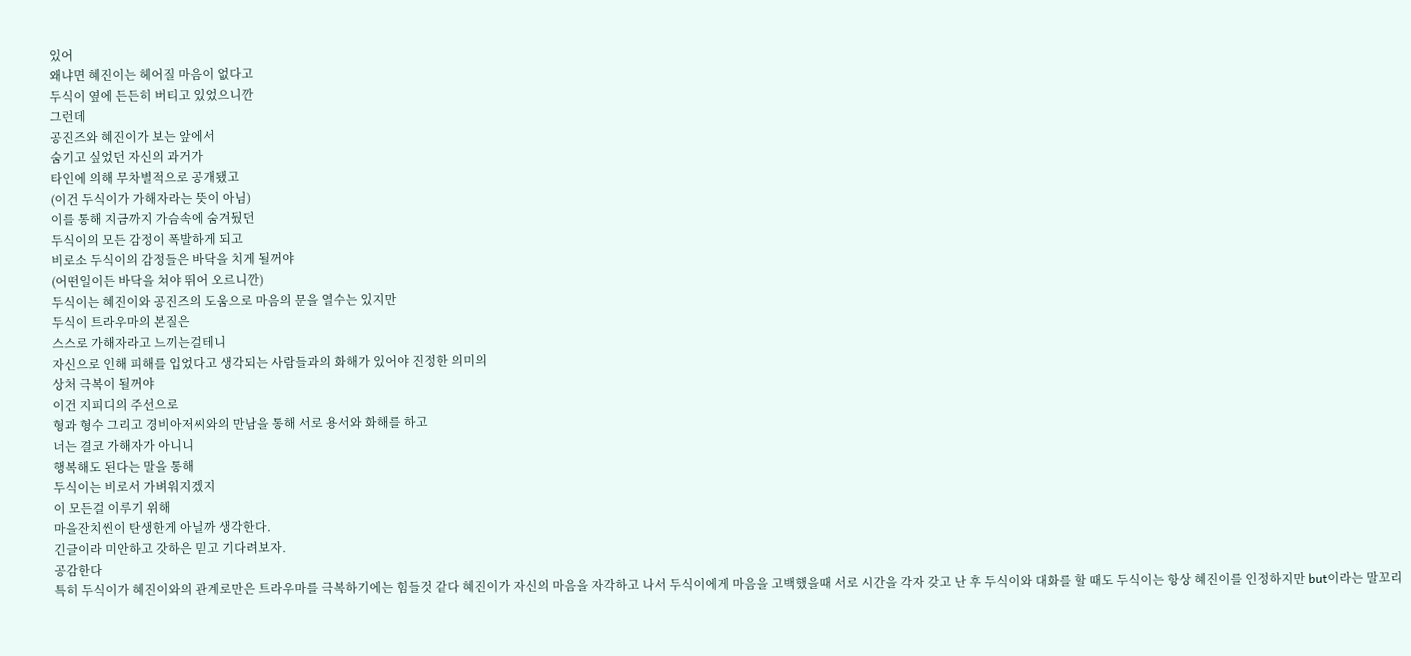있어
왜냐면 혜진이는 헤어질 마음이 없다고
두식이 옆에 든든히 버티고 있었으니깐
그런데
공진즈와 혜진이가 보는 앞에서
숨기고 싶었던 자신의 과거가
타인에 의해 무차별적으로 공개됐고
(이건 두식이가 가해자라는 뜻이 아님)
이를 통해 지금까지 가슴속에 숨겨뒀던
두식이의 모든 감정이 폭발하게 되고
비로소 두식이의 감정들은 바닥을 치게 될꺼야
(어떤일이든 바닥을 쳐야 뛰어 오르니깐)
두식이는 혜진이와 공진즈의 도움으로 마음의 문을 열수는 있지만
두식이 트라우마의 본질은
스스로 가해자라고 느끼는걸테니
자신으로 인해 피해를 입었다고 생각되는 사람들과의 화해가 있어야 진정한 의미의
상처 극복이 될꺼야
이건 지피디의 주선으로
형과 형수 그리고 경비아저씨와의 만남을 통해 서로 용서와 화해를 하고
너는 결코 가해자가 아니니
행복해도 된다는 말을 통해
두식이는 비로서 가벼워지겠지
이 모든걸 이루기 위해
마을잔치씬이 탄생한게 아닐까 생각한다.
긴글이라 미안하고 갓하은 믿고 기다려보자.
공감한다
특히 두식이가 혜진이와의 관계로만은 트라우마를 극복하기에는 힘들것 같다 혜진이가 자신의 마음을 자각하고 나서 두식이에게 마음을 고백했을때 서로 시간을 각자 갖고 난 후 두식이와 대화를 할 때도 두식이는 항상 혜진이를 인정하지만 but이라는 말꼬리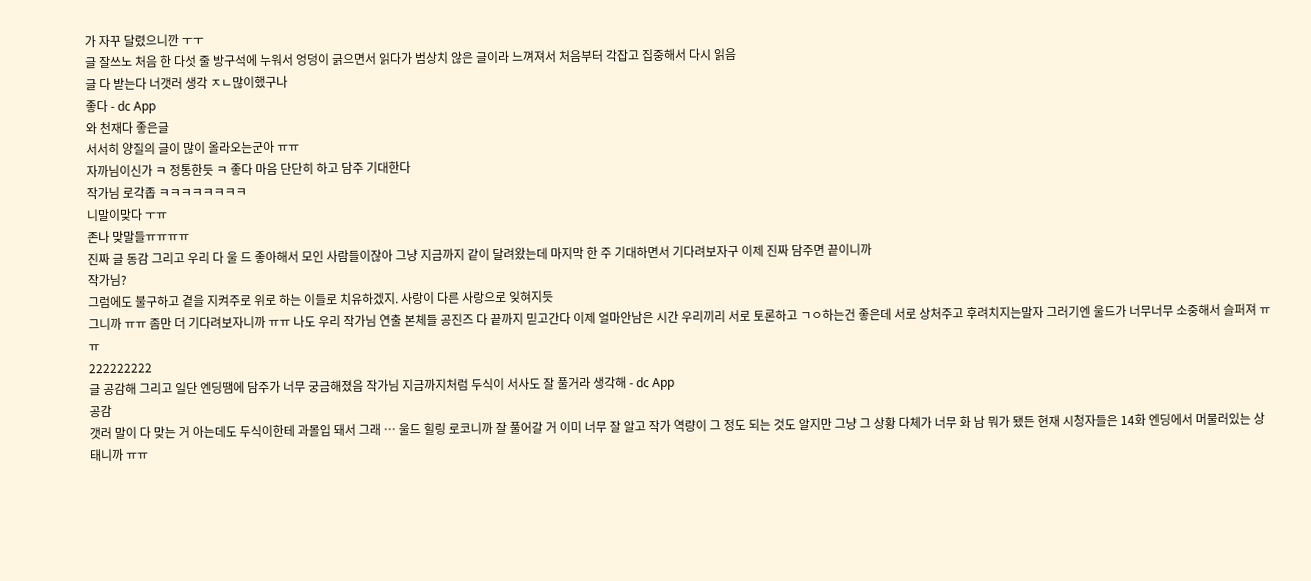가 자꾸 달렸으니깐 ㅜㅜ
글 잘쓰노 처음 한 다섯 줄 방구석에 누워서 엉덩이 긁으면서 읽다가 범상치 않은 글이라 느껴져서 처음부터 각잡고 집중해서 다시 읽음
글 다 받는다 너갯러 생각 ㅈㄴ많이했구나
좋다 - dc App
와 천재다 좋은글
서서히 양질의 글이 많이 올라오는군아 ㅠㅠ
자까님이신가 ㅋ 정통한듯 ㅋ 좋다 마음 단단히 하고 담주 기대한다
작가님 로각좁 ㅋㅋㅋㅋㅋㅋㅋㅋ
니말이맞다 ㅜㅠ
존나 맞말들ㅠㅠㅠㅠ
진짜 글 동감 그리고 우리 다 울 드 좋아해서 모인 사람들이잖아 그냥 지금까지 같이 달려왔는데 마지막 한 주 기대하면서 기다려보자구 이제 진짜 담주면 끝이니까
작가님?
그럼에도 불구하고 곁을 지켜주로 위로 하는 이들로 치유하겠지. 사랑이 다른 사랑으로 잊혀지듯
그니까 ㅠㅠ 좀만 더 기다려보자니까 ㅠㅠ 나도 우리 작가님 연출 본체들 공진즈 다 끝까지 믿고간다 이제 얼마안남은 시간 우리끼리 서로 토론하고 ㄱㅇ하는건 좋은데 서로 상처주고 후려치지는말자 그러기엔 울드가 너무너무 소중해서 슬퍼져 ㅠㅠ
222222222
글 공감해 그리고 일단 엔딩땜에 담주가 너무 궁금해졌음 작가님 지금까지처럼 두식이 서사도 잘 풀거라 생각해 - dc App
공감
갯러 말이 다 맞는 거 아는데도 두식이한테 과몰입 돼서 그래 … 울드 힐링 로코니까 잘 풀어갈 거 이미 너무 잘 알고 작가 역량이 그 정도 되는 것도 알지만 그냥 그 상황 다체가 너무 화 남 뭐가 됐든 현재 시청자들은 14화 엔딩에서 머물러있는 상태니까 ㅠㅠ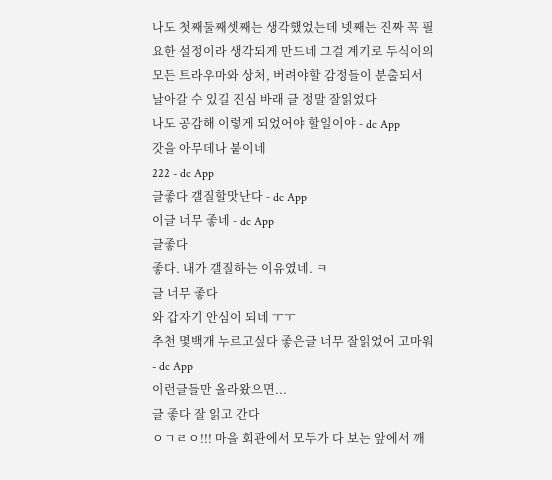나도 첫째둘째셋째는 생각했었는데 넷째는 진짜 꼭 필요한 설정이라 생각되게 만드네 그걸 계기로 두식이의 모든 트라우마와 상처, 버려야할 감정들이 분출되서 날아갈 수 있길 진심 바래 글 정말 잘읽었다
나도 공감해 이렇게 되었어야 할일이야 - dc App
갓을 아무데나 붙이네
222 - dc App
글좋다 갤질할맛난다 - dc App
이글 너무 좋네 - dc App
글좋다
좋다. 내가 갤질하는 이유였네. ㅋ
글 너무 좋다
와 갑자기 안심이 되네 ㅜㅜ
추천 몇백개 누르고싶다 좋은글 너무 잘읽었어 고마워 - dc App
이런글들만 올라왔으면...
글 좋다 잘 읽고 간다
ㅇㄱㄹㅇ!!! 마을 회관에서 모두가 다 보는 앞에서 깨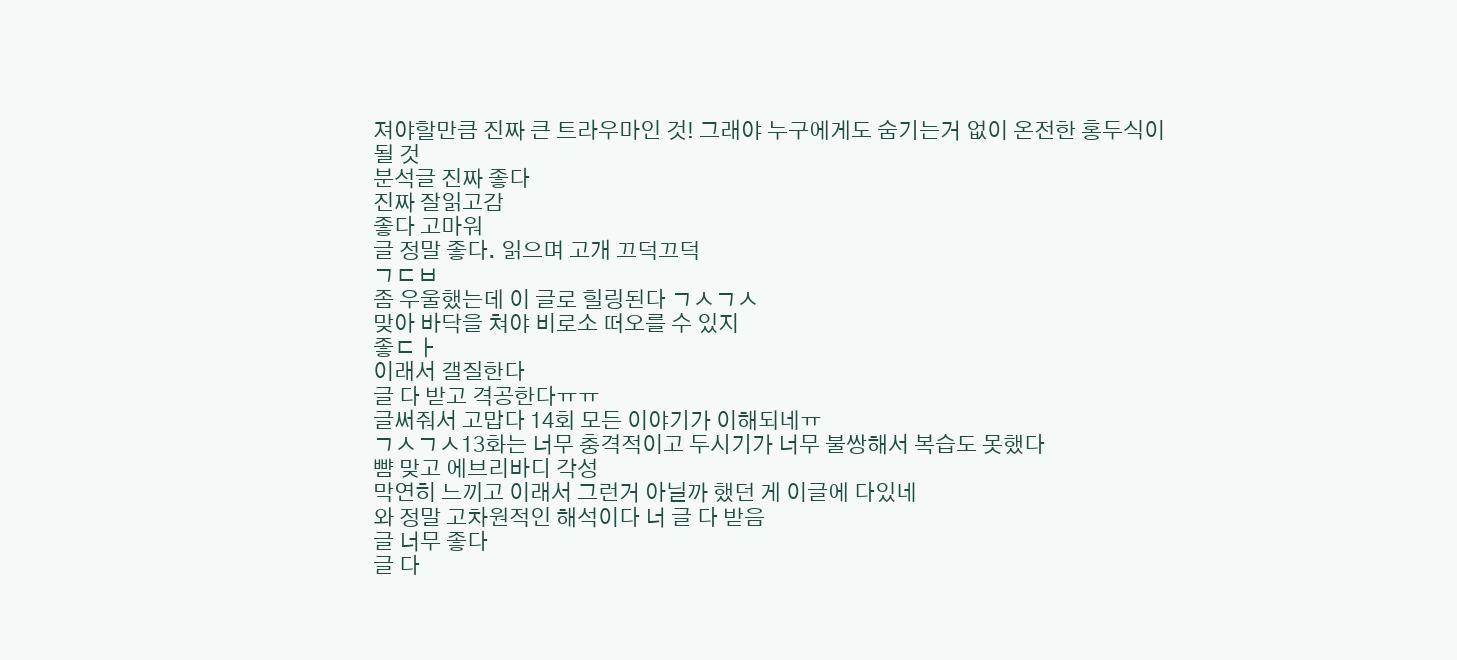져야할만큼 진짜 큰 트라우마인 것! 그래야 누구에게도 숨기는거 없이 온전한 홍두식이 될 것
분석글 진짜 좋다
진짜 잘읽고감
좋다 고마워
글 정말 좋다. 읽으며 고개 끄덕끄덕
ㄱㄷㅂ
좀 우울했는데 이 글로 힐링된다 ㄱㅅㄱㅅ
맞아 바닥을 쳐야 비로소 떠오를 수 있지
좋ㄷㅏ
이래서 갤질한다
글 다 받고 격공한다ㅠㅠ
글써줘서 고맙다 14회 모든 이야기가 이해되네ㅠ
ㄱㅅㄱㅅ13화는 너무 충격적이고 두시기가 너무 불쌍해서 복습도 못했다
뺨 맞고 에브리바디 각성
막연히 느끼고 이래서 그런거 아닐까 했던 게 이글에 다있네
와 정말 고차원적인 해석이다 너 글 다 받음
글 너무 좋다
글 다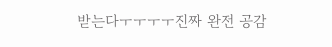받는다ㅜㅜㅜㅜ진짜 완전 공감